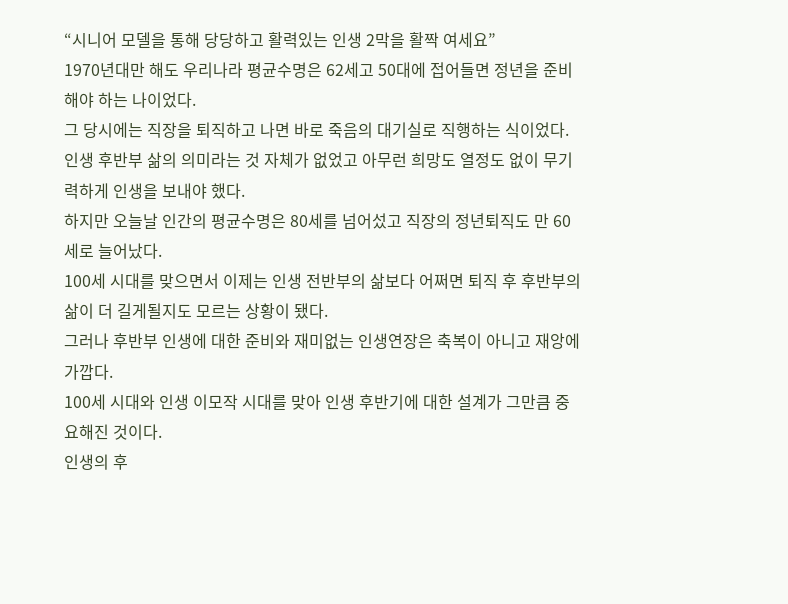“시니어 모델을 통해 당당하고 활력있는 인생 2막을 활짝 여세요”
1970년대만 해도 우리나라 평균수명은 62세고 50대에 접어들면 정년을 준비해야 하는 나이었다.
그 당시에는 직장을 퇴직하고 나면 바로 죽음의 대기실로 직행하는 식이었다.
인생 후반부 삶의 의미라는 것 자체가 없었고 아무런 희망도 열정도 없이 무기력하게 인생을 보내야 했다.
하지만 오늘날 인간의 평균수명은 80세를 넘어섰고 직장의 정년퇴직도 만 60세로 늘어났다.
100세 시대를 맞으면서 이제는 인생 전반부의 삶보다 어쩌면 퇴직 후 후반부의 삶이 더 길게될지도 모르는 상황이 됐다.
그러나 후반부 인생에 대한 준비와 재미없는 인생연장은 축복이 아니고 재앙에 가깝다.
100세 시대와 인생 이모작 시대를 맞아 인생 후반기에 대한 설계가 그만큼 중요해진 것이다.
인생의 후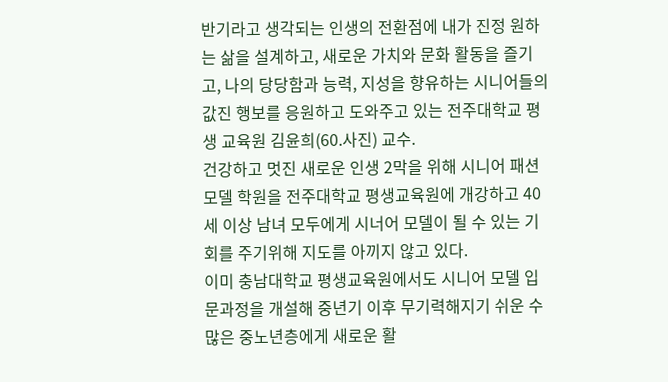반기라고 생각되는 인생의 전환점에 내가 진정 원하는 삶을 설계하고, 새로운 가치와 문화 활동을 즐기고, 나의 당당함과 능력, 지성을 향유하는 시니어들의 값진 행보를 응원하고 도와주고 있는 전주대학교 평생 교육원 김윤희(60.사진) 교수.
건강하고 멋진 새로운 인생 2막을 위해 시니어 패션모델 학원을 전주대학교 평생교육원에 개강하고 40세 이상 남녀 모두에게 시너어 모델이 될 수 있는 기회를 주기위해 지도를 아끼지 않고 있다.
이미 충남대학교 평생교육원에서도 시니어 모델 입문과정을 개설해 중년기 이후 무기력해지기 쉬운 수많은 중노년층에게 새로운 활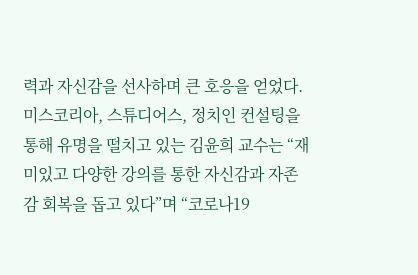력과 자신감을 선사하며 큰 호응을 얻었다.
미스코리아, 스튜디어스, 정치인 컨설팅을 통해 유명을 떨치고 있는 김윤희 교수는 “재미있고 다양한 강의를 통한 자신감과 자존감 회복을 돕고 있다”며 “코로나19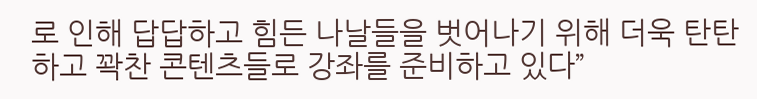로 인해 답답하고 힘든 나날들을 벗어나기 위해 더욱 탄탄하고 꽉찬 콘텐츠들로 강좌를 준비하고 있다”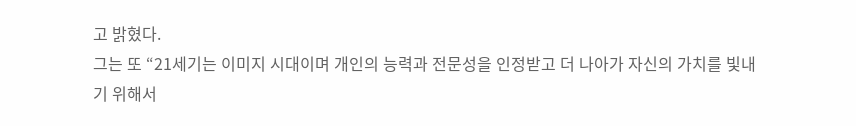고 밝혔다.
그는 또 “21세기는 이미지 시대이며 개인의 능력과 전문성을 인정받고 더 나아가 자신의 가치를 빛내기 위해서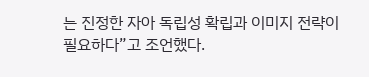는 진정한 자아 독립성 확립과 이미지 전략이 필요하다”고 조언했다.